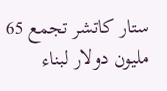ستار كاتشر تجمع 65 مليون دولار لبناء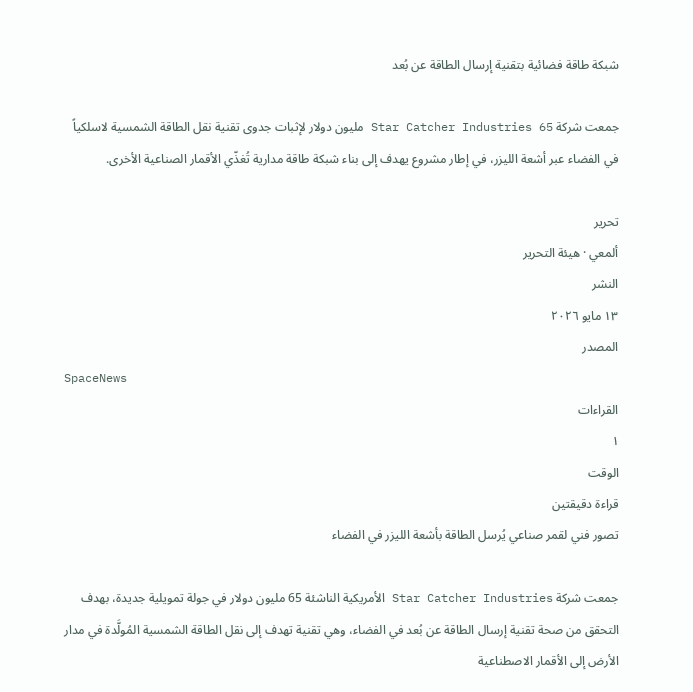شبكة طاقة فضائية بتقنية إرسال الطاقة عن بُعد

جمعت شركة Star Catcher Industries 65 مليون دولار لإثبات جدوى تقنية نقل الطاقة الشمسية لاسلكياً في الفضاء عبر أشعة الليزر، في إطار مشروع يهدف إلى بناء شبكة طاقة مدارية تُغذّي الأقمار الصناعية الأخرى.

تحرير
ألمعي · هيئة التحرير
النشر
١٣ مايو ٢٠٢٦
المصدر
SpaceNews
القراءات
١
الوقت
قراءة دقيقتين
تصور فني لقمر صناعي يُرسل الطاقة بأشعة الليزر في الفضاء

جمعت شركة Star Catcher Industries الأمريكية الناشئة 65 مليون دولار في جولة تمويلية جديدة، بهدف التحقق من صحة تقنية إرسال الطاقة عن بُعد في الفضاء، وهي تقنية تهدف إلى نقل الطاقة الشمسية المُولَّدة في مدار الأرض إلى الأقمار الاصطناعية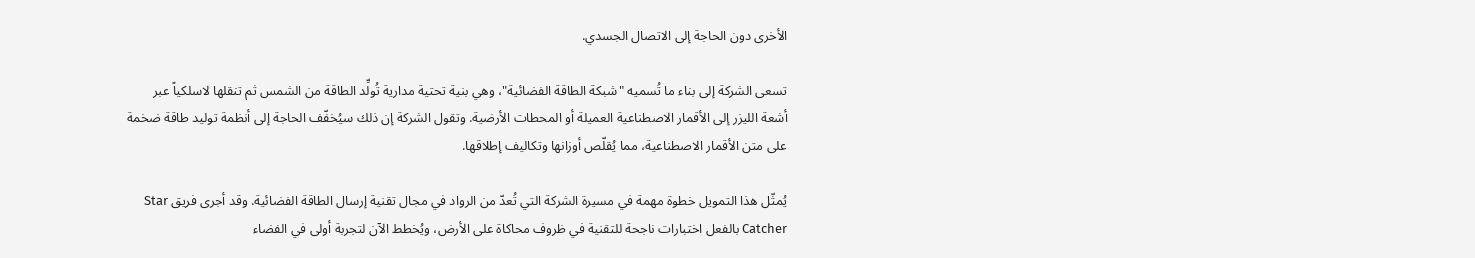الأخرى دون الحاجة إلى الاتصال الجسدي.

تسعى الشركة إلى بناء ما تُسميه "شبكة الطاقة الفضائية"، وهي بنية تحتية مدارية تُولِّد الطاقة من الشمس ثم تنقلها لاسلكياً عبر أشعة الليزر إلى الأقمار الاصطناعية العميلة أو المحطات الأرضية. وتقول الشركة إن ذلك سيُخفّف الحاجة إلى أنظمة توليد طاقة ضخمة على متن الأقمار الاصطناعية، مما يُقلّص أوزانها وتكاليف إطلاقها.

يُمثّل هذا التمويل خطوة مهمة في مسيرة الشركة التي تُعدّ من الرواد في مجال تقنية إرسال الطاقة الفضائية. وقد أجرى فريق Star Catcher بالفعل اختبارات ناجحة للتقنية في ظروف محاكاة على الأرض، ويُخطط الآن لتجربة أولى في الفضاء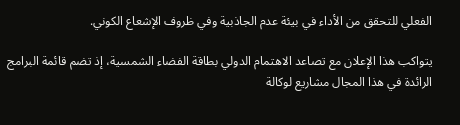الفعلي للتحقق من الأداء في بيئة عدم الجاذبية وفي ظروف الإشعاع الكوني.

يتواكب هذا الإعلان مع تصاعد الاهتمام الدولي بطاقة الفضاء الشمسية، إذ تضم قائمة البرامج الرائدة في هذا المجال مشاريع لوكالة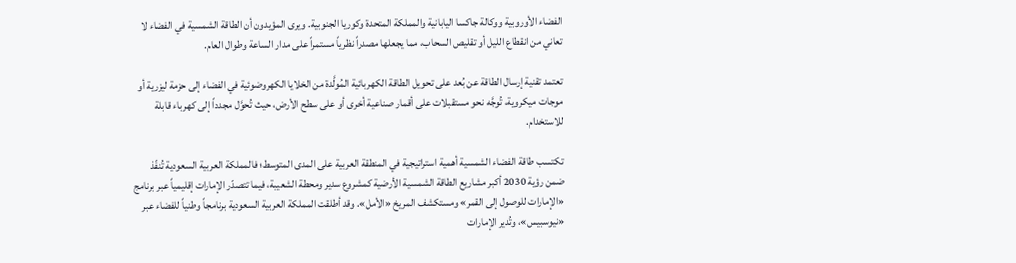الفضاء الأوروبية ووكالة جاكسا اليابانية والمملكة المتحدة وكوريا الجنوبية. ويرى المؤيدون أن الطاقة الشمسية في الفضاء لا تعاني من انقطاع الليل أو تقليص السحاب، مما يجعلها مصدراً نظرياً مستمراً على مدار الساعة وطوال العام.

تعتمد تقنية إرسال الطاقة عن بُعد على تحويل الطاقة الكهربائية المُولَّدة من الخلايا الكهروضوئية في الفضاء إلى حزمة ليزرية أو موجات ميكروية، تُوجَّه نحو مستقبلات على أقمار صناعية أخرى أو على سطح الأرض، حيث تُحوَّل مجدداً إلى كهرباء قابلة للاستخدام.

تكتسب طاقة الفضاء الشمسية أهمية استراتيجية في المنطقة العربية على المدى المتوسط؛ فالمملكة العربية السعودية تُنفّذ ضمن رؤية 2030 أكبر مشاريع الطاقة الشمسية الأرضية كمشروع سدير ومحطة الشعيبة، فيما تتصدّر الإمارات إقليمياً عبر برنامج «الإمارات للوصول إلى القمر» ومستكشف المريخ «الأمل». وقد أطلقت المملكة العربية السعودية برنامجاً وطنياً للفضاء عبر «نيوسبيس»، وتُدير الإمارات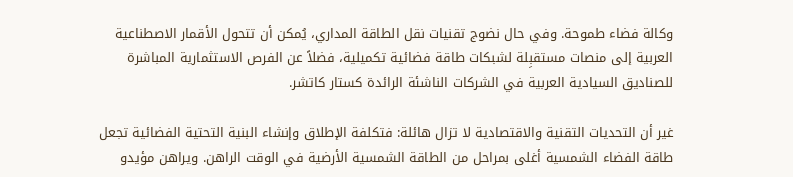وكالة فضاء طموحة. وفي حال نضوج تقنيات نقل الطاقة المداري، يُمكن أن تتحول الأقمار الاصطناعية العربية إلى منصات مستقبِلة لشبكات طاقة فضائية تكميلية، فضلاً عن الفرص الاستثمارية المباشرة للصناديق السيادية العربية في الشركات الناشئة الرائدة كستار كاتشر.

غير أن التحديات التقنية والاقتصادية لا تزال هائلة: فتكلفة الإطلاق وإنشاء البنية التحتية الفضائية تجعل طاقة الفضاء الشمسية أغلى بمراحل من الطاقة الشمسية الأرضية في الوقت الراهن. ويراهن مؤيدو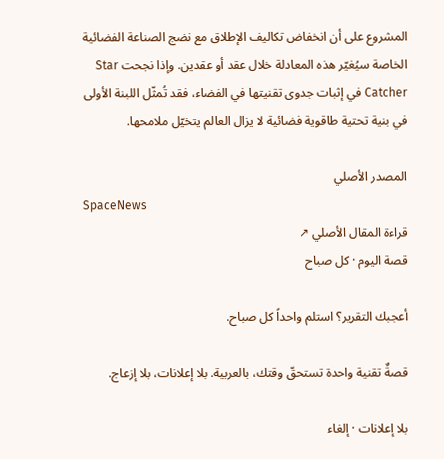المشروع على أن انخفاض تكاليف الإطلاق مع نضج الصناعة الفضائية الخاصة سيُغيّر هذه المعادلة خلال عقد أو عقدين. وإذا نجحت Star Catcher في إثبات جدوى تقنيتها في الفضاء، فقد تُمثّل اللبنة الأولى في بنية تحتية طاقوية فضائية لا يزال العالم يتخيّل ملامحها.

المصدر الأصلي
SpaceNews
قراءة المقال الأصلي ↗
قصة اليوم · كل صباح

أعجبك التقرير؟ استلم واحداً كل صباح.

قصةٌ تقنية واحدة تستحقّ وقتك، بالعربية. بلا إعلانات، بلا إزعاج.

بلا إعلانات · إلغاء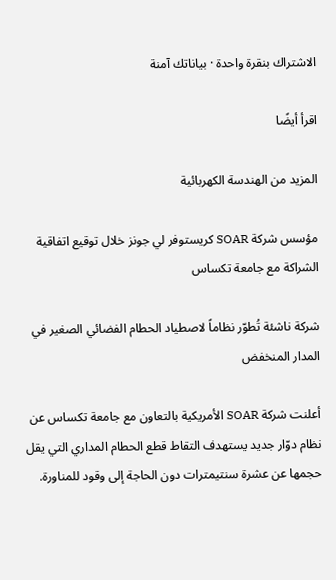الاشتراك بنقرة واحدة · بياناتك آمنة

اقرأ أيضًا

المزيد من الهندسة الكهربائية

مؤسس شركة SOAR كريستوفر لي جونز خلال توقيع اتفاقية الشراكة مع جامعة تكساس

شركة ناشئة تُطوّر نظاماً لاصطياد الحطام الفضائي الصغير في المدار المنخفض

أعلنت شركة SOAR الأمريكية بالتعاون مع جامعة تكساس عن نظام دوّار جديد يستهدف التقاط قطع الحطام المداري التي يقل حجمها عن عشرة سنتيمترات دون الحاجة إلى وقود للمناورة.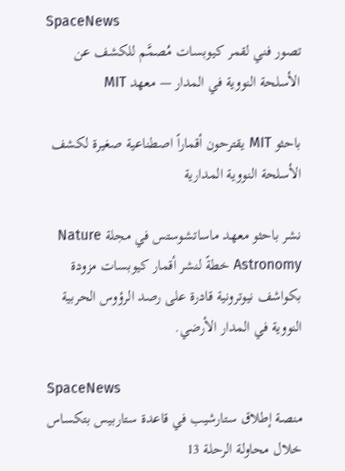SpaceNews
تصور فني لقمر كيوبسات مُصمَّم للكشف عن الأسلحة النووية في المدار — معهد MIT

باحثو MIT يقترحون أقماراً اصطناعية صغيرة لكشف الأسلحة النووية المدارية

نشر باحثو معهد ماساتشوستس في مجلة Nature Astronomy خطةً لنشر أقمار كيوبسات مزودة بكواشف نيوترونية قادرة على رصد الرؤوس الحربية النووية في المدار الأرضي.

SpaceNews
منصة إطلاق ستارشيب في قاعدة ستاربيس بتكساس خلال محاولة الرحلة 13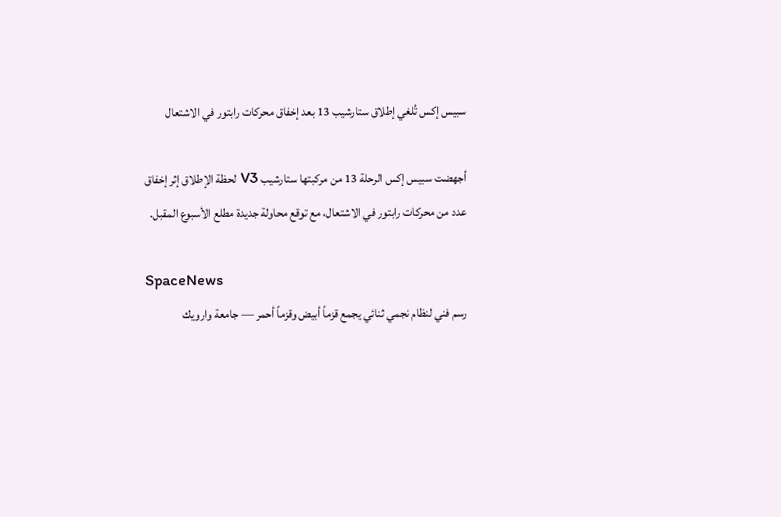سبيس إكس تُلغي إطلاق ستارشيب 13 بعد إخفاق محركات رابتور في الاشتعال

أجهضت سبيس إكس الرحلة 13 من مركبتها ستارشيب V3 لحظة الإطلاق إثر إخفاق عدد من محركات رابتور في الاشتعال، مع توقع محاولة جديدة مطلع الأسبوع المقبل.

SpaceNews
رسم فني لنظام نجمي ثنائي يجمع قزماً أبيض وقزماً أحمر — جامعة وارويك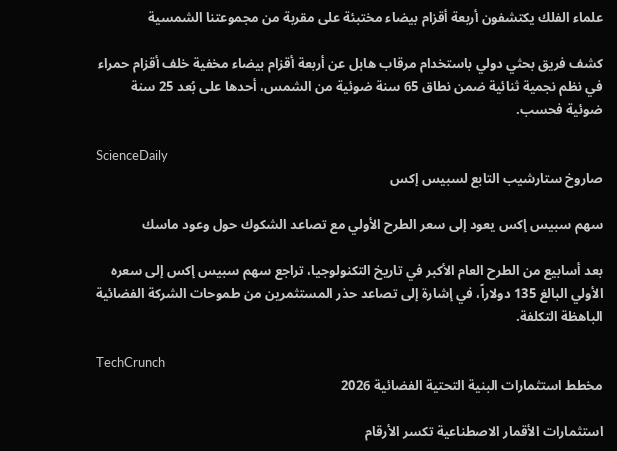علماء الفلك يكتشفون أربعة أقزام بيضاء مختبئة على مقربة من مجموعتنا الشمسية

كشف فريق بحثي دولي باستخدام مرقاب هابل عن أربعة أقزام بيضاء مخفية خلف أقزام حمراء في نظم نجمية ثنائية ضمن نطاق 65 سنة ضوئية من الشمس، أحدها على بُعد 25 سنة ضوئية فحسب.

ScienceDaily
صاروخ ستارشيب التابع لسبيس إكس

سهم سبيس إكس يعود إلى سعر الطرح الأولي مع تصاعد الشكوك حول وعود ماسك

بعد أسابيع من الطرح العام الأكبر في تاريخ التكنولوجيا، تراجع سهم سبيس إكس إلى سعره الأولي البالغ 135 دولاراً، في إشارة إلى تصاعد حذر المستثمرين من طموحات الشركة الفضائية الباهظة التكلفة.

TechCrunch
مخطط استثمارات البنية التحتية الفضائية 2026

استثمارات الأقمار الاصطناعية تكسر الأرقام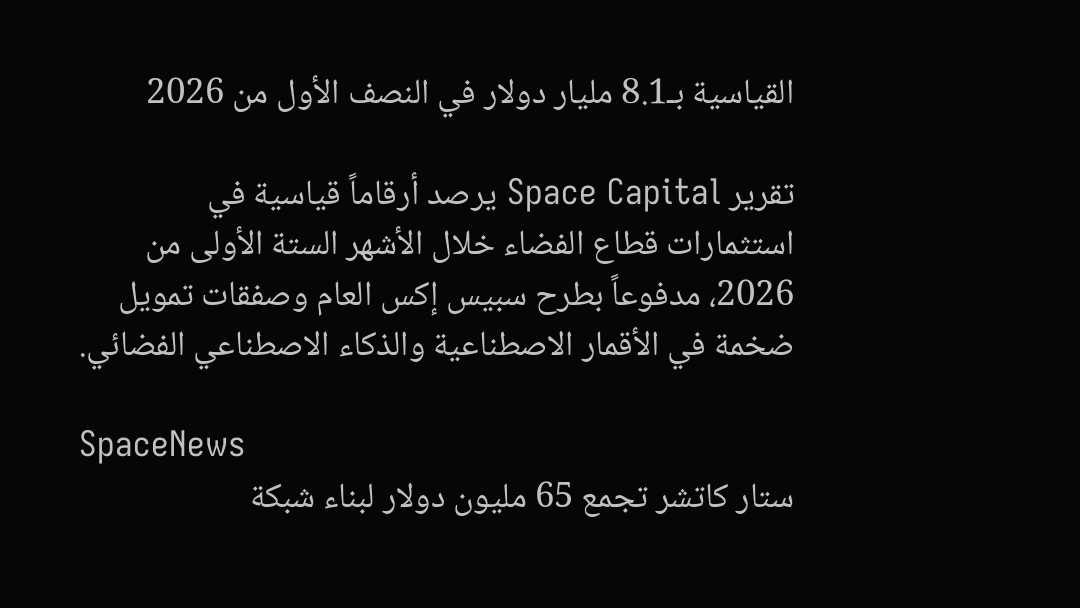القياسية بـ8.1 مليار دولار في النصف الأول من 2026

تقرير Space Capital يرصد أرقاماً قياسية في استثمارات قطاع الفضاء خلال الأشهر الستة الأولى من 2026، مدفوعاً بطرح سبيس إكس العام وصفقات تمويل ضخمة في الأقمار الاصطناعية والذكاء الاصطناعي الفضائي.

SpaceNews
ستار كاتشر تجمع 65 مليون دولار لبناء شبكة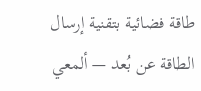طاقة فضائية بتقنية إرسال الطاقة عن بُعد — ألمعي